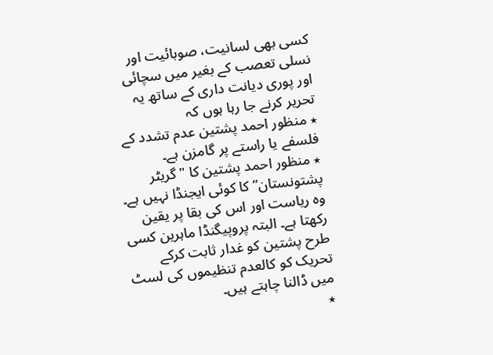کسی بھی لسانیت، صوبائیت اور نسلی تعصب کے بغیر میں سچائی اور پوری دیانت داری کے ساتھ یہ تحریر کرنے جا رہا ہوں کہ
٭ منظور احمد پشتین عدم تشدد کے فلسفے یا راستے پر گامزن ہے۔
٭ منظور احمد پشتین کا "گریٹر پشتونستان” کا کوئی ایجنڈا نہیں ہے۔ وہ ریاست اور اس کی بقا پر یقین رکھتا ہے۔ البتہ پروپیگنڈا ماہرین کسی طرح پشتین کو غدار ثابت کرکے تحریک کو کالعدم تنظیموں کی لسٹ میں ڈالنا چاہتے ہیں۔
٭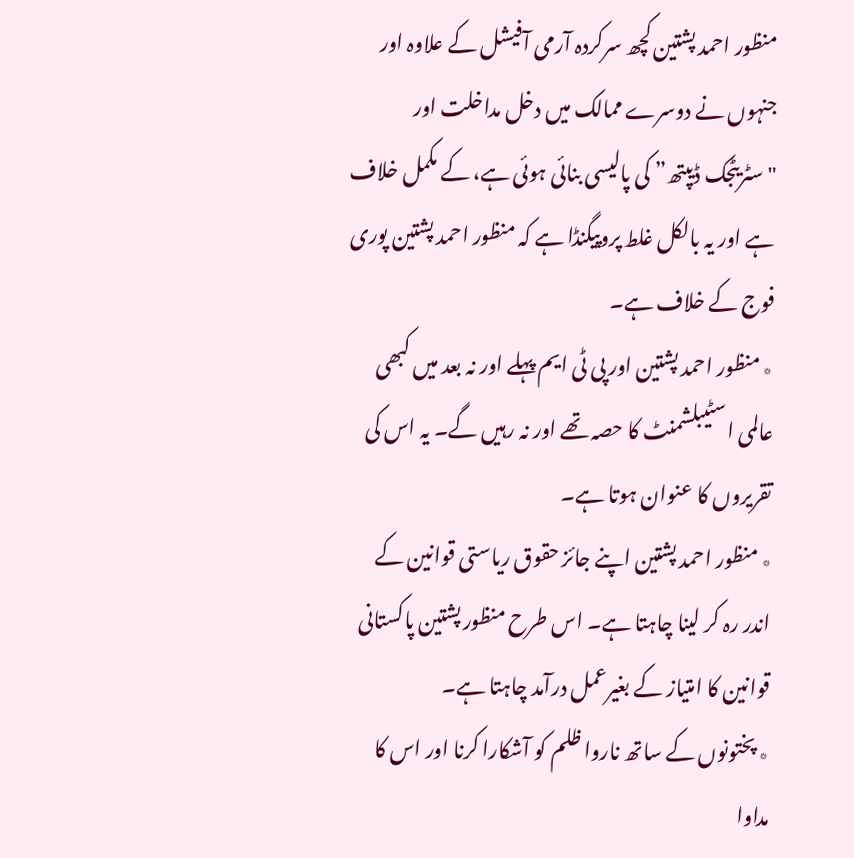منظور احمد پشتین کچھ سرکردہ آرمی آفیشل کے علاوہ اور جنہوں نے دوسرے ممالک میں دخل مداخلت اور "سٹریٹجک ڈیپتھ” کی پالیسی بنائی ہوئی ہے، کے مکمل خلاف ہے اور یہ بالکل غلط پروپیگنڈا ہے کہ منظور احمد پشتین پوری فوج کے خلاف ہے۔
٭ منظور احمد پشتین اور پی ٹی ایم پہلے اور نہ بعد میں کبھی عالمی اسٹیبلشمنٹ کا حصہ تھے اور نہ رہیں گے۔ یہ اس کی تقریروں کا عنوان ہوتا ہے۔
٭ منظور احمد پشتین اپنے جائز حقوق ریاستی قوانین کے اندر رہ کر لینا چاہتا ہے۔ اس طرح منظور پشتین پاکستانی قوانین کا امتیاز کے بغیرعمل درآمد چاہتا ہے۔
٭ پختونوں کے ساتھ ناروا ظلم کو آشکارا کرنا اور اس کا مداوا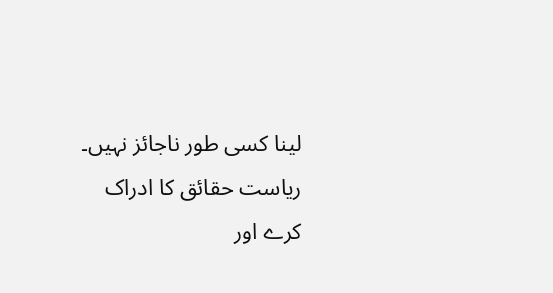لینا کسی طور ناجائز نہیں۔ ریاست حقائق کا ادراک کرے اور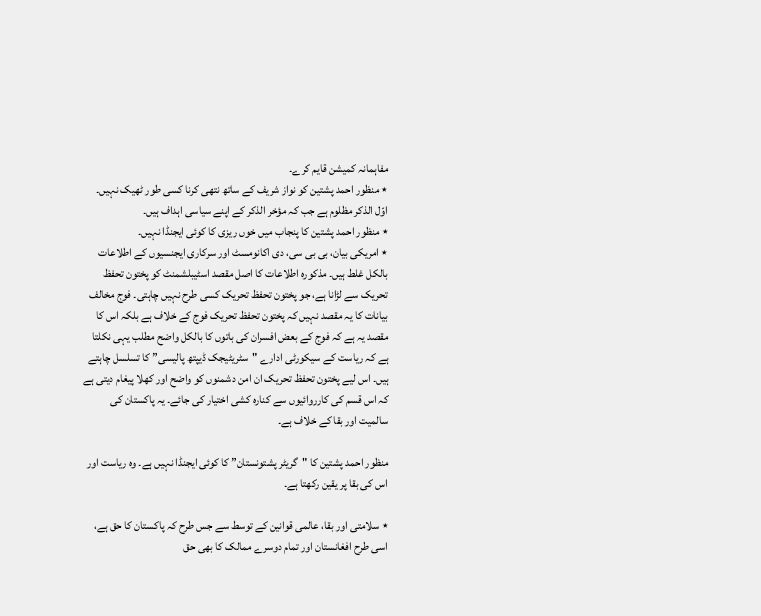مفاہمانہ کمیشن قایم کرے۔
٭ منظور احمد پشتین کو نواز شریف کے ساتھ نتھی کرنا کسی طور ٹھیک نہیں۔ اوّل الذکر مظلوم ہے جب کہ مؤخر الذکر کے اپنے سیاسی اہداف ہیں۔
٭ منظور احمد پشتین کا پنجاب میں خوں ریزی کا کوئی ایجنڈا نہیں۔
٭ امریکی بیان، بی بی سی، دی اکانومسٹ اور سرکاری ایجنسیوں کے اطلاعات بالکل غلط ہیں۔ مذکورہ اطلاعات کا اصل مقصد اسٹیبلشمنٹ کو پختون تحفظ تحریک سے لڑانا ہے، جو پختون تحفظ تحریک کسی طرح نہیں چاہتی۔ فوج مخالف بیانات کا یہ مقصد نہیں کہ پختون تحفظ تحریک فوج کے خلاف ہے بلکہ اس کا مقصد یہ ہے کہ فوج کے بعض افسران کی باتوں کا بالکل واضح مطلب یہی نکلتا ہے کہ ریاست کے سیکورٹی ادارے "سٹریٹیجک ڈیپتھ پالیسی” کا تسلسل چاہتے ہیں۔ اس لیے پختون تحفظ تحریک ان امن دشمنوں کو واضح اور کھلا پیغام دیتی ہے کہ اس قسم کی کارروائیوں سے کنارہ کشی اختیار کی جائے۔ یہ پاکستان کی سالمیت اور بقا کے خلاف ہے۔

منظور احمد پشتین کا "گریٹر پشتونستان” کا کوئی ایجنڈا نہیں ہے۔ وہ ریاست اور اس کی بقا پر یقین رکھتا ہے۔

٭ سلامتی اور بقا، عالمی قوانین کے توسط سے جس طرح کہ پاکستان کا حق ہے، اسی طرح افغانستان اور تمام دوسرے ممالک کا بھی حق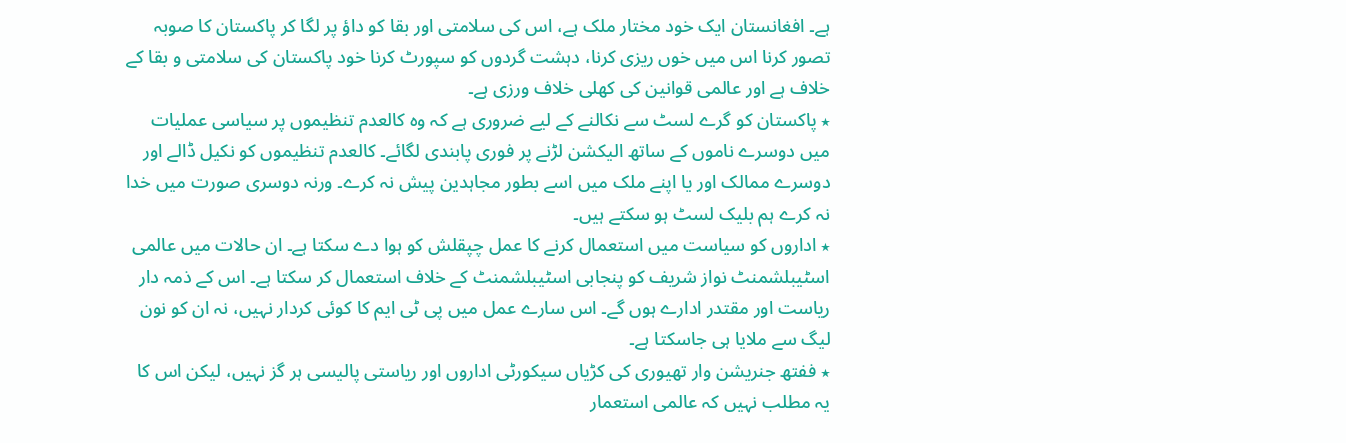ہے۔ افغانستان ایک خود مختار ملک ہے، اس کی سلامتی اور بقا کو داؤ پر لگا کر پاکستان کا صوبہ تصور کرنا اس میں خوں ریزی کرنا، دہشت گردوں کو سپورٹ کرنا خود پاکستان کی سلامتی و بقا کے خلاف ہے اور عالمی قوانین کی کھلی خلاف ورزی ہے۔
٭ پاکستان کو گرے لسٹ سے نکالنے کے لیے ضروری ہے کہ وہ کالعدم تنظیموں پر سیاسی عملیات میں دوسرے ناموں کے ساتھ الیکشن لڑنے پر فوری پابندی لگائے۔ کالعدم تنظیموں کو نکیل ڈالے اور دوسرے ممالک اور یا اپنے ملک میں اسے بطور مجاہدین پیش نہ کرے۔ ورنہ دوسری صورت میں خدا نہ کرے ہم بلیک لسٹ ہو سکتے ہیں۔
٭ اداروں کو سیاست میں استعمال کرنے کا عمل چپقلش کو ہوا دے سکتا ہے۔ ان حالات میں عالمی اسٹیبلشمنٹ نواز شریف کو پنجابی اسٹیبلشمنٹ کے خلاف استعمال کر سکتا ہے۔ اس کے ذمہ دار ریاست اور مقتدر ادارے ہوں گے۔ اس سارے عمل میں پی ٹی ایم کا کوئی کردار نہیں، نہ ان کو نون لیگ سے ملایا ہی جاسکتا ہے۔
٭ ففتھ جنریشن وار تھیوری کی کڑیاں سیکورٹی اداروں اور ریاستی پالیسی ہر گز نہیں، لیکن اس کا یہ مطلب نہیں کہ عالمی استعمار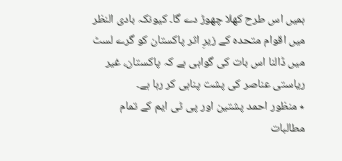ہمیں اس طرح کھلا چھوڑ دے گا۔ کیونکہ بادی النظر میں اقوام متحدہ کے زیرِ اثر پاکستان کو گرے لسٹ میں ڈالنا اس بات کی گواہی ہے کہ پاکستان، غیر ریاستی عناصر کی پشت پناہی کر رہا ہے۔
٭ منظور احمد پشتین اور پی ٹی ایم کے تمام مطالبات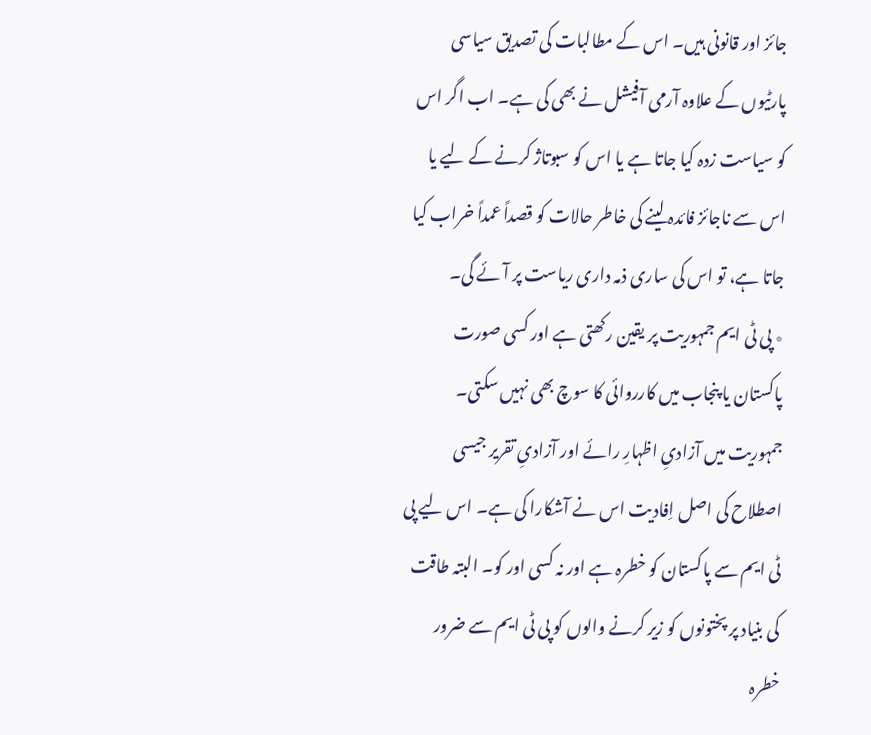جائز اور قانونی ہیں۔ اس کے مطالبات کی تصدیق سیاسی پارٹیوں کے علاوہ آرمی آفیشل نے بھی کی ہے۔ اب اگر اس کو سیاست زدہ کیا جاتا ہے یا اس کو سبوتاژ کرنے کے لیے یا اس سے ناجائز فائدہ لینے کی خاطر حالات کو قصداً عمداً خراب کیا جاتا ہے، تو اس کی ساری ذمہ داری ریاست پر آئے گی۔
٭ پی ٹی ایم جمہوریت پر یقین رکھتی ہے اور کسی صورت پاکستان یا پنجاب میں کارروائی کا سوچ بھی نہیں سکتی۔ جمہوریت میں آزادیِ اظہارِ رائے اور آزادیِ تقریر جیسی اصطلاح کی اصل اِفادیت اس نے آشکارا کی ہے۔ اس لیے پی ٹی ایم سے پاکستان کو خطرہ ہے اور نہ کسی اور کو۔ البتہ طاقت کی بنیاد پر پختونوں کو زیر کرنے والوں کو پی ٹی ایم سے ضرور خطرہ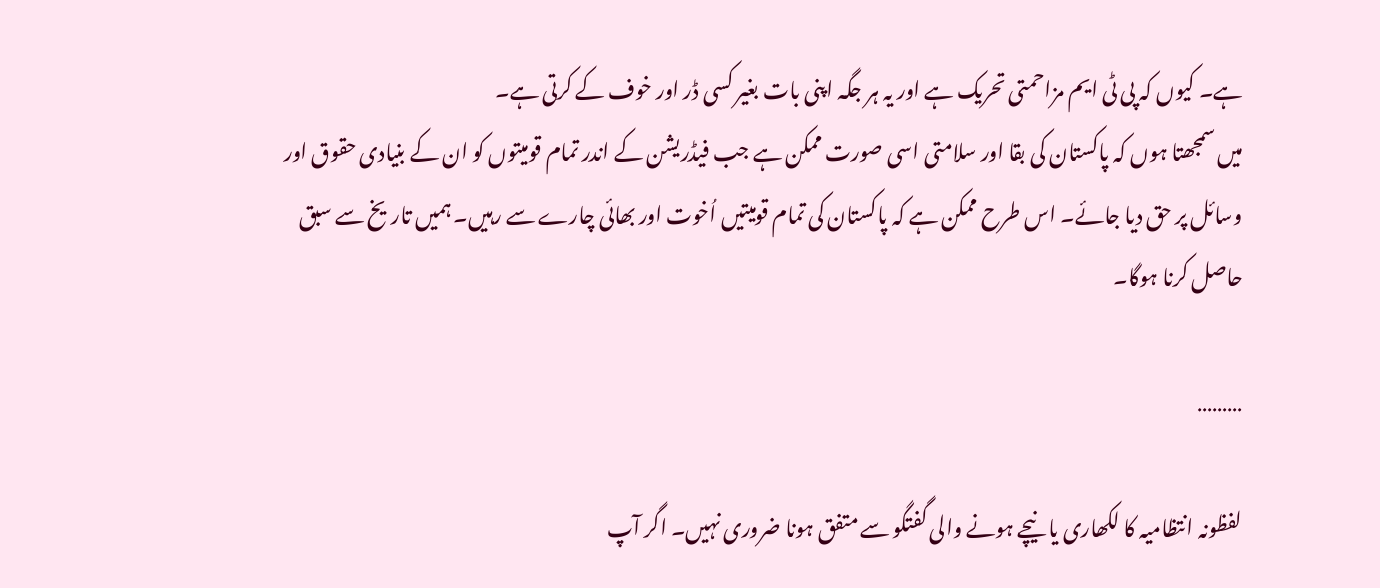ہے۔ کیوں کہ پی ٹی ایم مزاحمتی تحریک ہے اور یہ ہر جگہ اپنی بات بغیر کسی ڈر اور خوف کے کرتی ہے۔
میں سمجھتا ہوں کہ پاکستان کی بقا اور سلامتی اسی صورت ممکن ہے جب فیڈریشن کے اندر تمام قومیتوں کو ان کے بنیادی حقوق اور وسائل پر حق دیا جائے۔ اس طرح ممکن ہے کہ پاکستان کی تمام قومیتیں اُخوت اور بھائی چارے سے رہیں۔ ہمیں تاریخ سے سبق حاصل کرنا ہوگا۔

………

لفظونہ انتظامیہ کا لکھاری یا نیچے ہونے والی گفتگو سے متفق ہونا ضروری نہیں۔ اگر آپ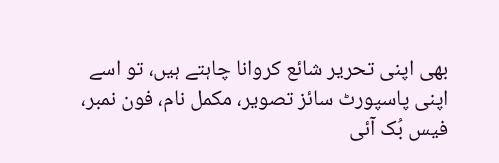بھی اپنی تحریر شائع کروانا چاہتے ہیں، تو اسے اپنی پاسپورٹ سائز تصویر، مکمل نام، فون نمبر، فیس بُک آئی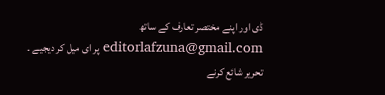ڈی اور اپنے مختصر تعارف کے ساتھ editorlafzuna@gmail.com پر ای میل کر دیجیے ۔ تحریر شائع کرنے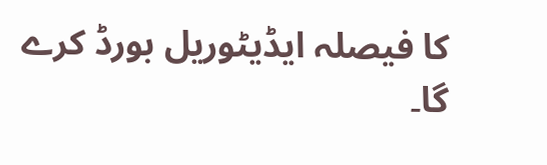کا فیصلہ ایڈیٹوریل بورڈ کرے گا۔